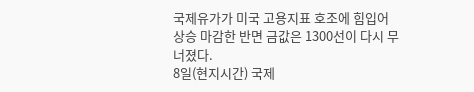국제유가가 미국 고용지표 호조에 힘입어 상승 마감한 반면 금값은 1300선이 다시 무너졌다.
8일(현지시간) 국제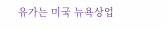유가는 미국 뉴욕상업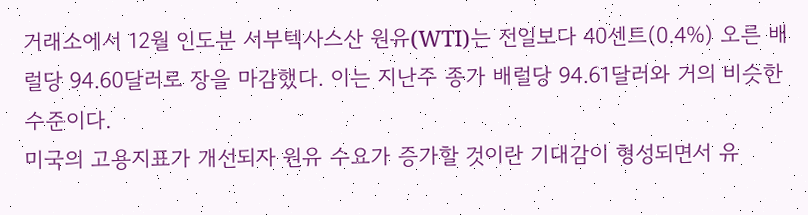거래소에서 12월 인도분 서부텍사스산 원유(WTI)는 전일보다 40센트(0.4%) 오른 배럴당 94.60달러로 장을 마감했다. 이는 지난주 종가 배럴당 94.61달러와 거의 비슷한 수준이다.
미국의 고용지표가 개선되자 원유 수요가 증가할 것이란 기대감이 형성되면서 유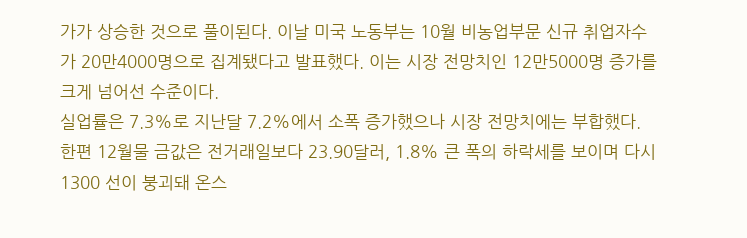가가 상승한 것으로 풀이된다. 이날 미국 노동부는 10월 비농업부문 신규 취업자수가 20만4000명으로 집계됐다고 발표했다. 이는 시장 전망치인 12만5000명 증가를 크게 넘어선 수준이다.
실업률은 7.3%로 지난달 7.2%에서 소폭 증가했으나 시장 전망치에는 부합했다.
한편 12월물 금값은 전거래일보다 23.90달러, 1.8% 큰 폭의 하락세를 보이며 다시 1300 선이 붕괴돼 온스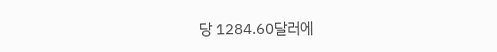당 1284.60달러에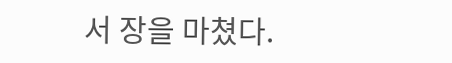서 장을 마쳤다.